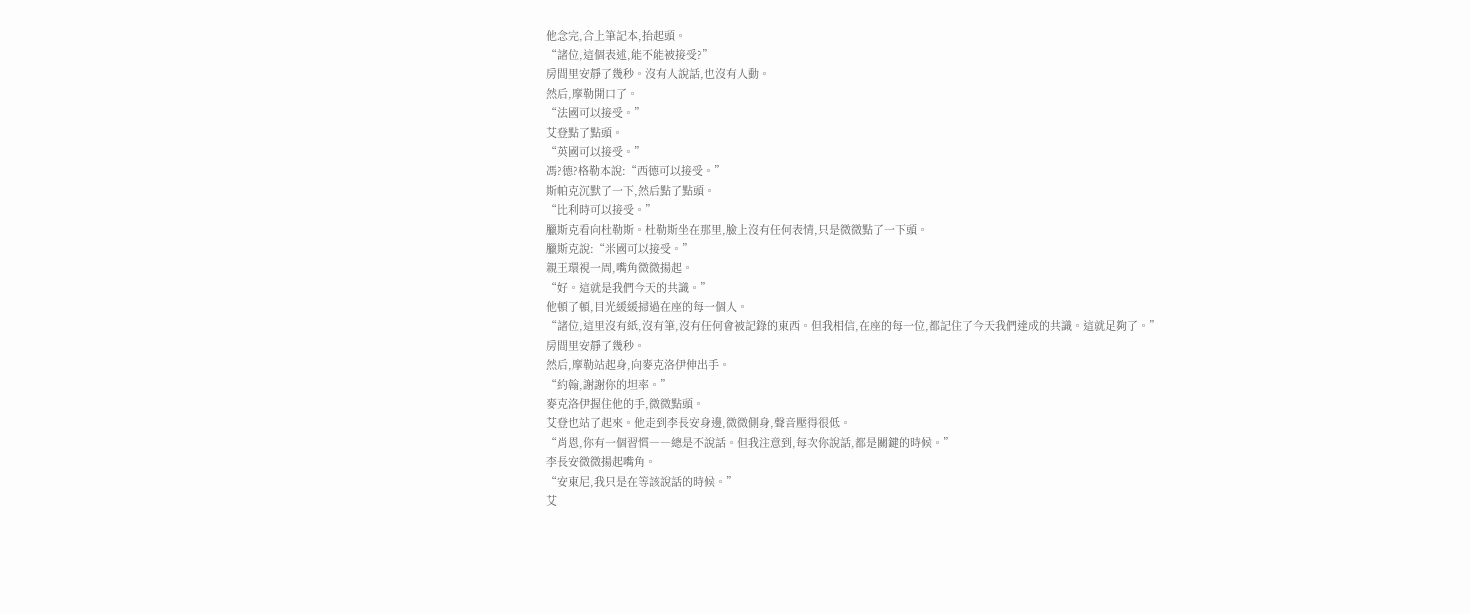他念完,合上筆記本,抬起頭。
“諸位,這個表述,能不能被接受?”
房間里安靜了幾秒。沒有人說話,也沒有人動。
然后,摩勒開口了。
“法國可以接受。”
艾登點了點頭。
“英國可以接受。”
馮?德?格勒本說:“西德可以接受。”
斯帕克沉默了一下,然后點了點頭。
“比利時可以接受。”
臘斯克看向杜勒斯。杜勒斯坐在那里,臉上沒有任何表情,只是微微點了一下頭。
臘斯克說:“米國可以接受。”
親王環視一周,嘴角微微揚起。
“好。這就是我們今天的共識。”
他頓了頓,目光緩緩掃過在座的每一個人。
“諸位,這里沒有紙,沒有筆,沒有任何會被記錄的東西。但我相信,在座的每一位,都記住了今天我們達成的共識。這就足夠了。”
房間里安靜了幾秒。
然后,摩勒站起身,向麥克洛伊伸出手。
“約翰,謝謝你的坦率。”
麥克洛伊握住他的手,微微點頭。
艾登也站了起來。他走到李長安身邊,微微側身,聲音壓得很低。
“肖恩,你有一個習慣――總是不說話。但我注意到,每次你說話,都是關鍵的時候。”
李長安微微揚起嘴角。
“安東尼,我只是在等該說話的時候。”
艾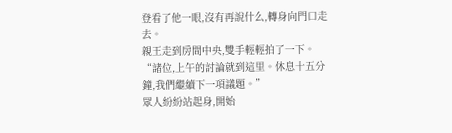登看了他一眼,沒有再說什么,轉身向門口走去。
親王走到房間中央,雙手輕輕拍了一下。
“諸位,上午的討論就到這里。休息十五分鐘,我們繼續下一項議題。”
眾人紛紛站起身,開始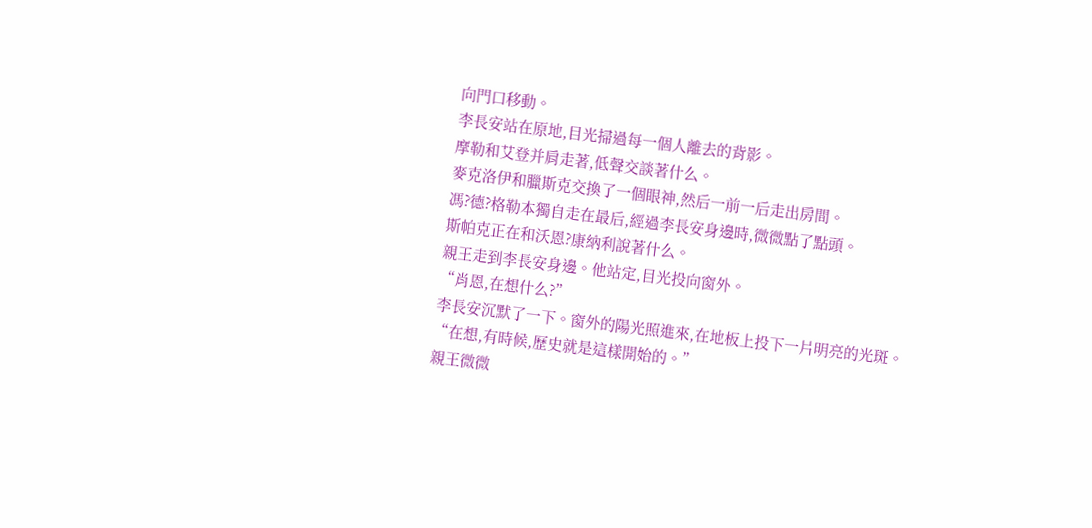向門口移動。
李長安站在原地,目光掃過每一個人離去的背影。
摩勒和艾登并肩走著,低聲交談著什么。
麥克洛伊和臘斯克交換了一個眼神,然后一前一后走出房間。
馮?德?格勒本獨自走在最后,經過李長安身邊時,微微點了點頭。
斯帕克正在和沃恩?康納利說著什么。
親王走到李長安身邊。他站定,目光投向窗外。
“肖恩,在想什么?”
李長安沉默了一下。窗外的陽光照進來,在地板上投下一片明亮的光斑。
“在想,有時候,歷史就是這樣開始的。”
親王微微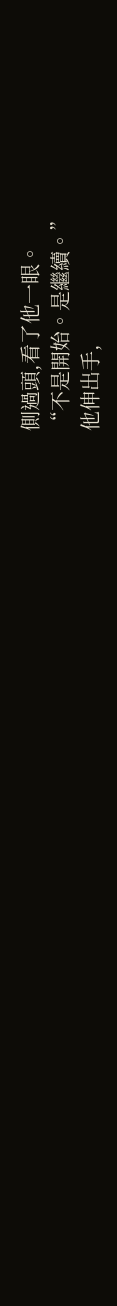側過頭,看了他一眼。
“不是開始。是繼續。”
他伸出手,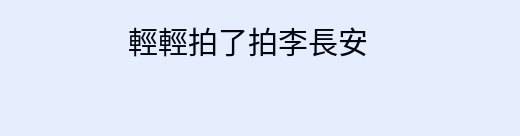輕輕拍了拍李長安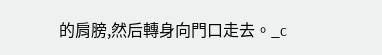的肩膀,然后轉身向門口走去。_c